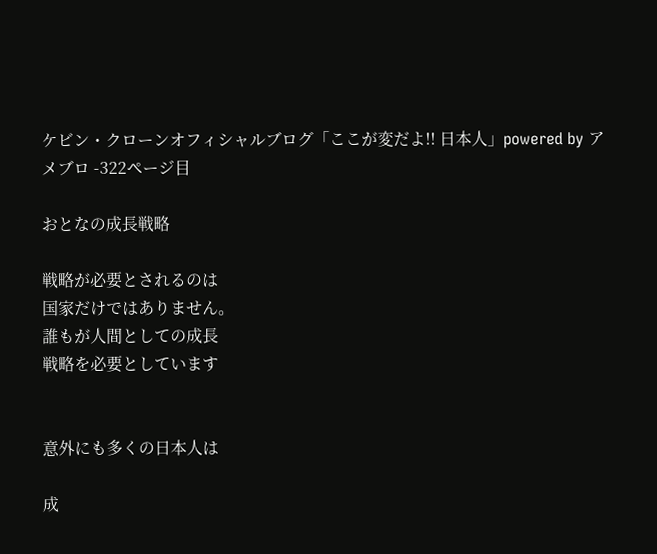ケビン・クローンオフィシャルブログ「ここが変だよ!! 日本人」powered by アメブロ -322ページ目

おとなの成長戦略

戦略が必要とされるのは
国家だけではありません。
誰もが人間としての成長
戦略を必要としています


意外にも多くの日本人は

成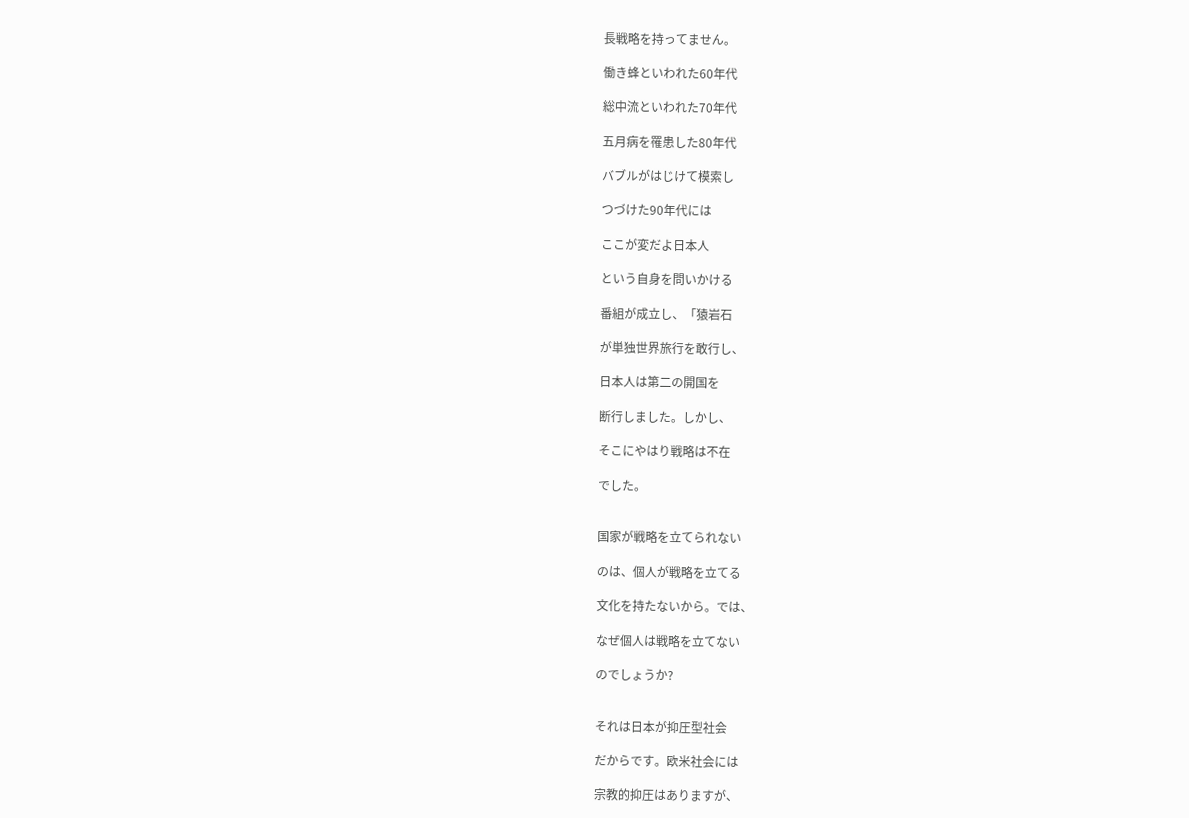長戦略を持ってません。

働き蜂といわれた60年代

総中流といわれた70年代

五月病を罹患した80年代

バブルがはじけて模索し

つづけた90年代には

ここが変だよ日本人

という自身を問いかける

番組が成立し、「猿岩石

が単独世界旅行を敢行し、

日本人は第二の開国を

断行しました。しかし、

そこにやはり戦略は不在

でした。


国家が戦略を立てられない

のは、個人が戦略を立てる

文化を持たないから。では、

なぜ個人は戦略を立てない

のでしょうか?


それは日本が抑圧型社会

だからです。欧米社会には

宗教的抑圧はありますが、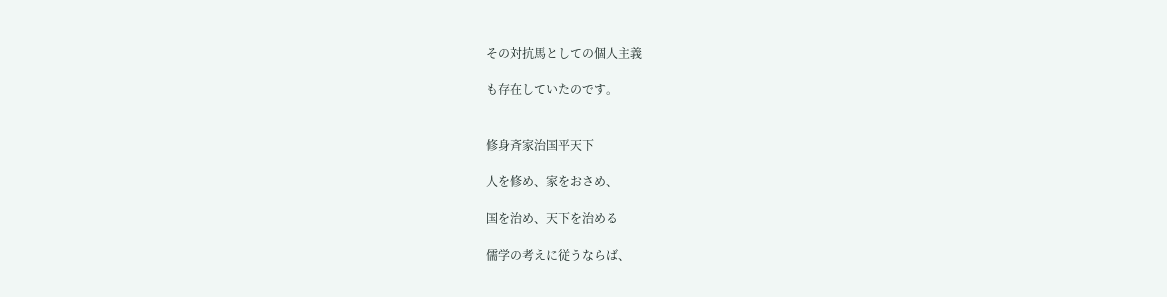その対抗馬としての個人主義

も存在していたのです。


修身斉家治国平天下

人を修め、家をおさめ、

国を治め、天下を治める

儒学の考えに従うならば、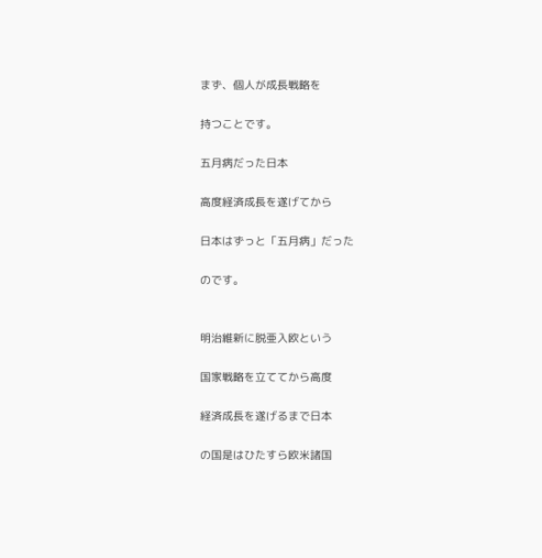まず、個人が成長戦略を

持つことです。

五月病だった日本

高度経済成長を遂げてから

日本はずっと「五月病」だった

のです。


明治維新に脱亜入欧という

国家戦略を立ててから高度

経済成長を遂げるまで日本

の国是はひたすら欧米諸国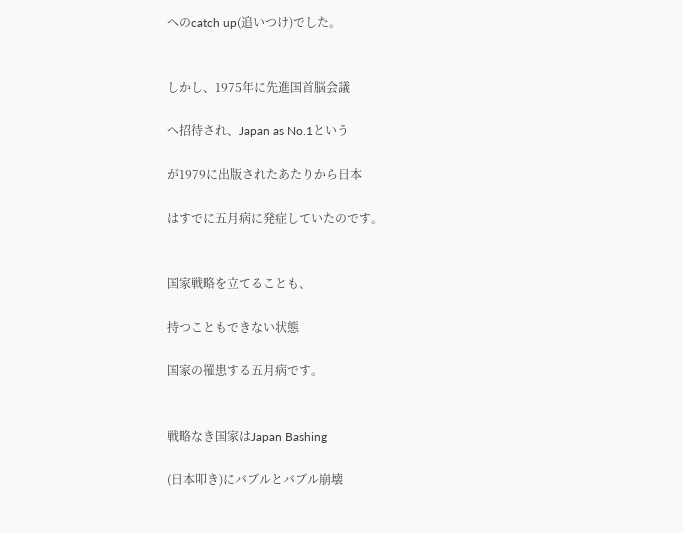へのcatch up(追いつけ)でした。


しかし、1975年に先進国首脳会議

へ招待され、Japan as No.1という

が1979に出版されたあたりから日本

はすでに五月病に発症していたのです。


国家戦略を立てることも、

持つこともできない状態

国家の罹患する五月病です。


戦略なき国家はJapan Bashing

(日本叩き)にバブルとバブル崩壊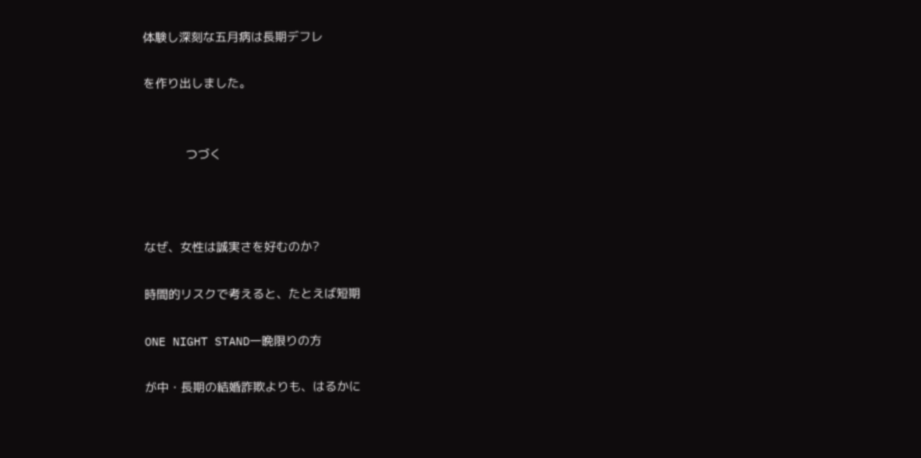体験し深刻な五月病は長期デフレ

を作り出しました。


              つづく



なぜ、女性は誠実さを好むのか?

時間的リスクで考えると、たとえば短期

ONE NIGHT STAND一晩限りの方

が中・長期の結婚詐欺よりも、はるかに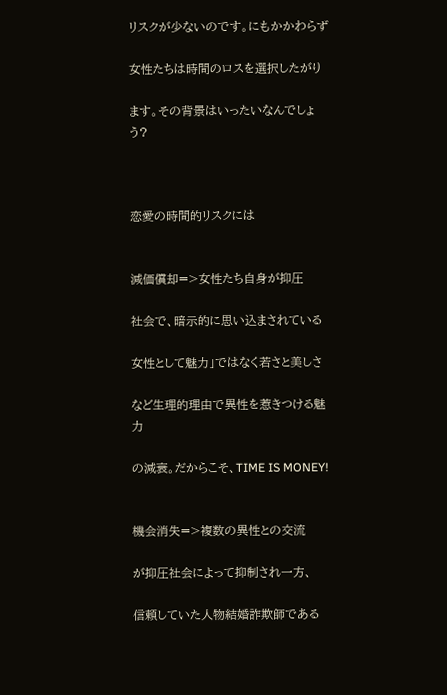リスクが少ないのです。にもかかわらず

女性たちは時間のロスを選択したがり

ます。その背景はいったいなんでしょう?



恋愛の時間的リスクには


減価償却=>女性たち自身が抑圧

社会で、暗示的に思い込まされている

女性として魅力」ではなく若さと美しさ

など生理的理由で異性を惹きつける魅力

の減衰。だからこそ、TIME IS MONEY!


機会消失=>複数の異性との交流

が抑圧社会によって抑制され一方、

信頼していた人物結婚詐欺師である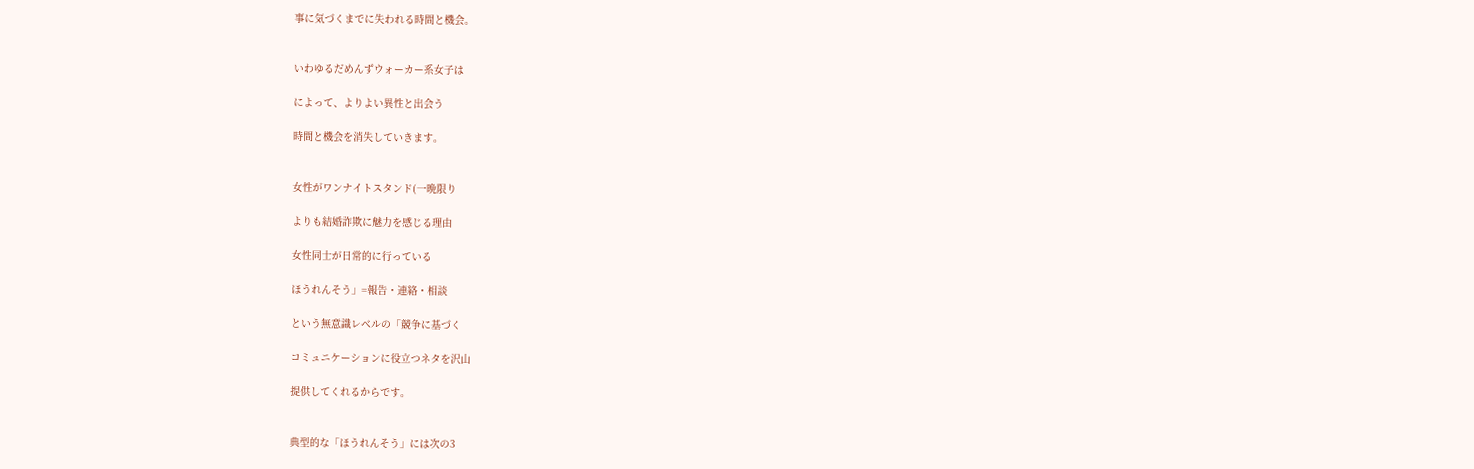事に気づくまでに失われる時間と機会。


いわゆるだめんずウォーカー系女子は

によって、よりよい異性と出会う

時間と機会を消失していきます。


女性がワンナイトスタンド(一晩限り

よりも結婚詐欺に魅力を感じる理由

女性同士が日常的に行っている

ほうれんそう」=報告・連絡・相談

という無意識レベルの「競争に基づく

コミュニケーションに役立つネタを沢山

提供してくれるからです。


典型的な「ほうれんそう」には次の3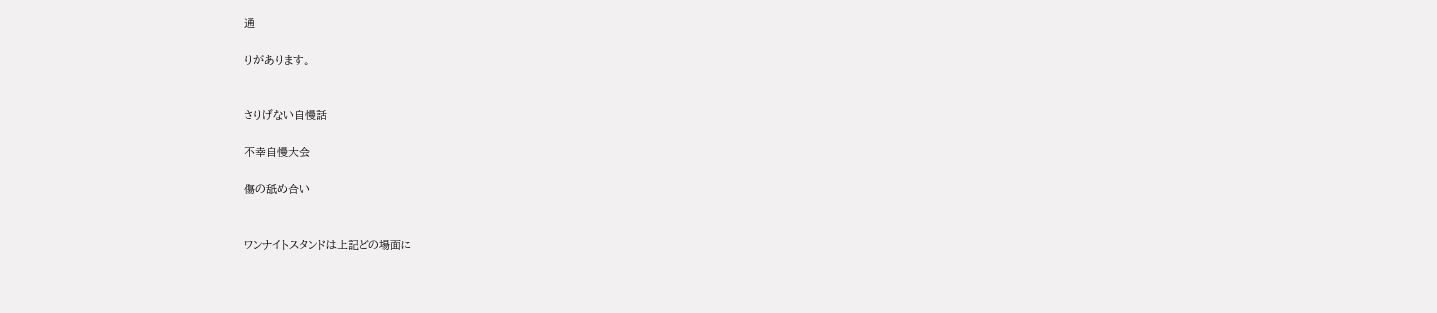通

りがあります。


さりげない自慢話

不幸自慢大会

傷の舐め合い


ワンナイトスタンドは上記どの場面に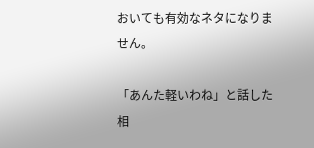おいても有効なネタになりません。

「あんた軽いわね」と話した相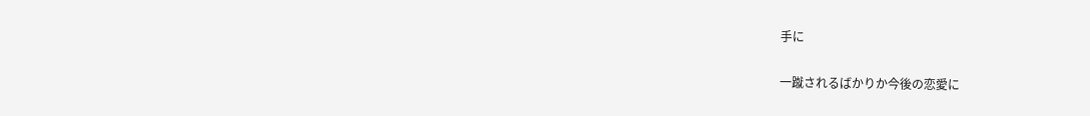手に

一蹴されるばかりか今後の恋愛に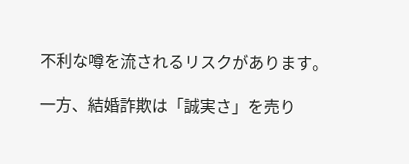不利な噂を流されるリスクがあります。

一方、結婚詐欺は「誠実さ」を売り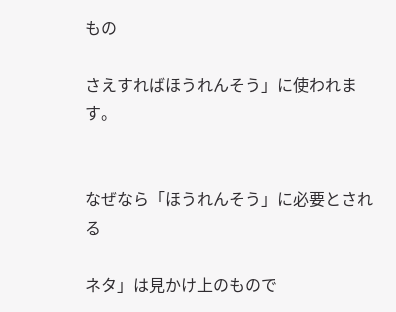もの

さえすればほうれんそう」に使われます。


なぜなら「ほうれんそう」に必要とされる

ネタ」は見かけ上のもので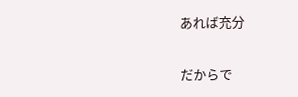あれば充分

だからで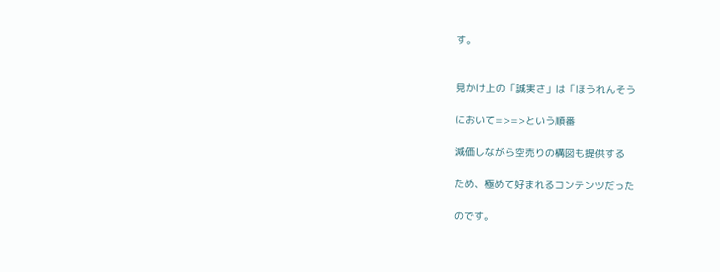す。


見かけ上の「誠実さ」は「ほうれんそう

において=>=>という順番

減価しながら空売りの構図も提供する

ため、極めて好まれるコンテンツだった

のです。